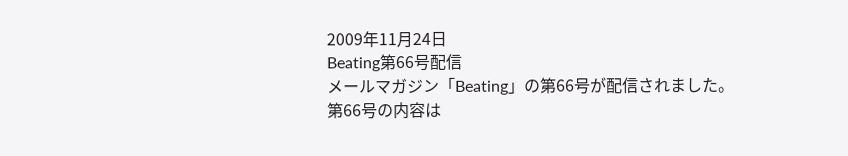2009年11月24日
Beating第66号配信
メールマガジン「Beating」の第66号が配信されました。
第66号の内容は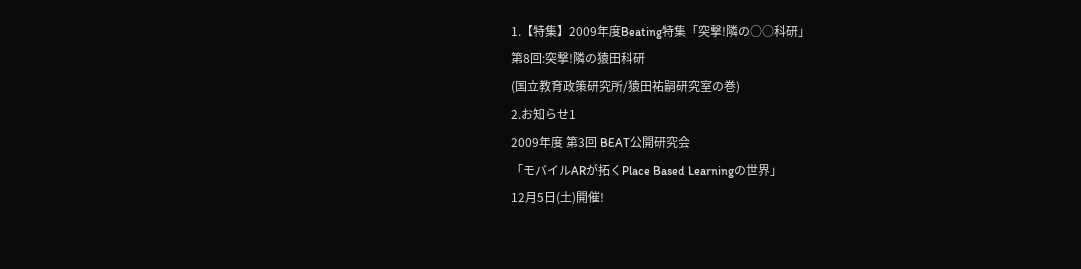1.【特集】2009年度Beating特集「突撃!隣の○○科研」
第8回:突撃!隣の猿田科研
(国立教育政策研究所/猿田祐嗣研究室の巻)
2.お知らせ1
2009年度 第3回 BEAT公開研究会
「モバイルARが拓くPlace Based Learningの世界」
12月5日(土)開催!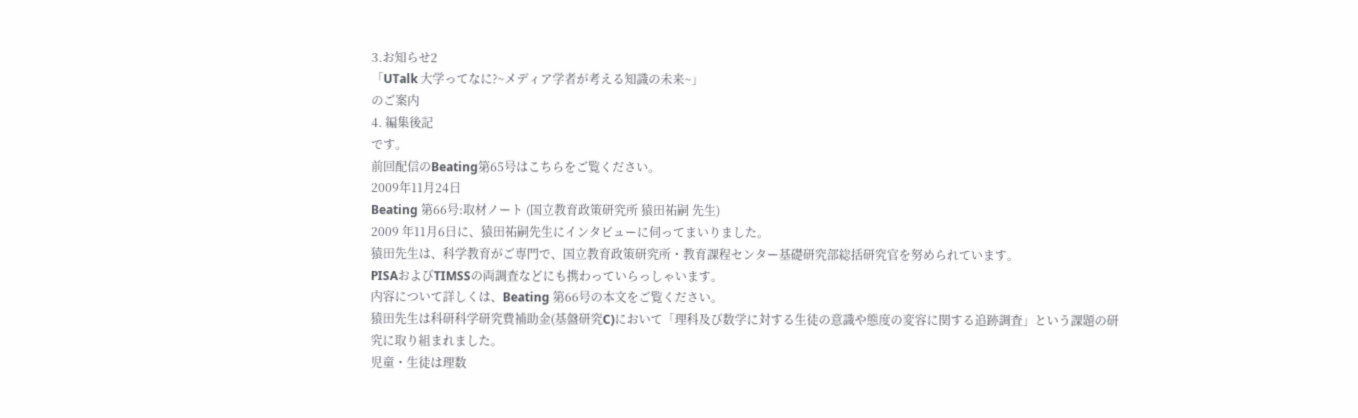3.お知らせ2
「UTalk 大学ってなに?~メディア学者が考える知識の未来~」
のご案内
4. 編集後記
です。
前回配信のBeating第65号はこちらをご覧ください。
2009年11月24日
Beating 第66号:取材ノート (国立教育政策研究所 猿田祐嗣 先生)
2009 年11月6日に、猿田祐嗣先生にインタビューに伺ってまいりました。
猿田先生は、科学教育がご専門で、国立教育政策研究所・教育課程センター基礎研究部総括研究官を努められています。
PISAおよびTIMSSの両調査などにも携わっていらっしゃいます。
内容について詳しくは、Beating 第66号の本文をご覧ください。
猿田先生は科研科学研究費補助金(基盤研究C)において「理科及び数学に対する生徒の意識や態度の変容に関する追跡調査」という課題の研究に取り組まれました。
児童・生徒は理数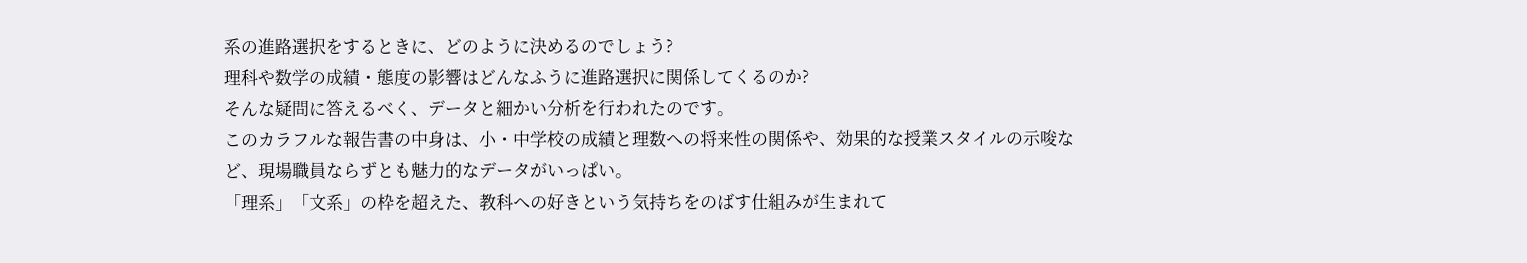系の進路選択をするときに、どのように決めるのでしょう?
理科や数学の成績・態度の影響はどんなふうに進路選択に関係してくるのか?
そんな疑問に答えるべく、データと細かい分析を行われたのです。
このカラフルな報告書の中身は、小・中学校の成績と理数への将来性の関係や、効果的な授業スタイルの示唆など、現場職員ならずとも魅力的なデータがいっぱい。
「理系」「文系」の枠を超えた、教科への好きという気持ちをのばす仕組みが生まれて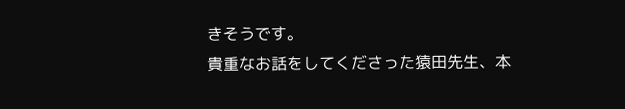きそうです。
貴重なお話をしてくださった猿田先生、本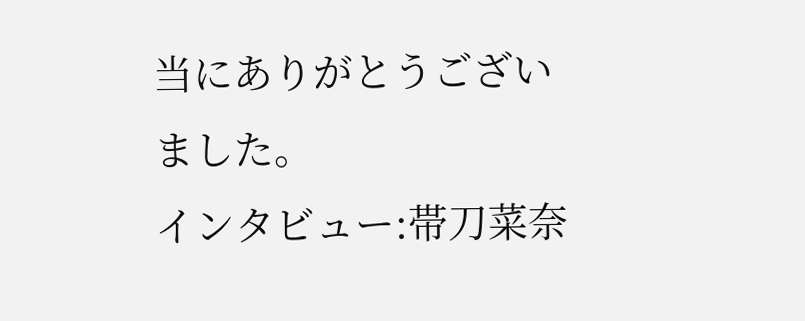当にありがとうございました。
インタビュー:帯刀菜奈